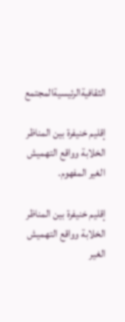الثقافيةالرئيسيةالمجتمع

إقليم خنيفرة بين المناظر الخلابة وواقع التهميش الغير المفهوم.

إقليم خنيفرة بين المناظر الخلابة وواقع التهميش الغير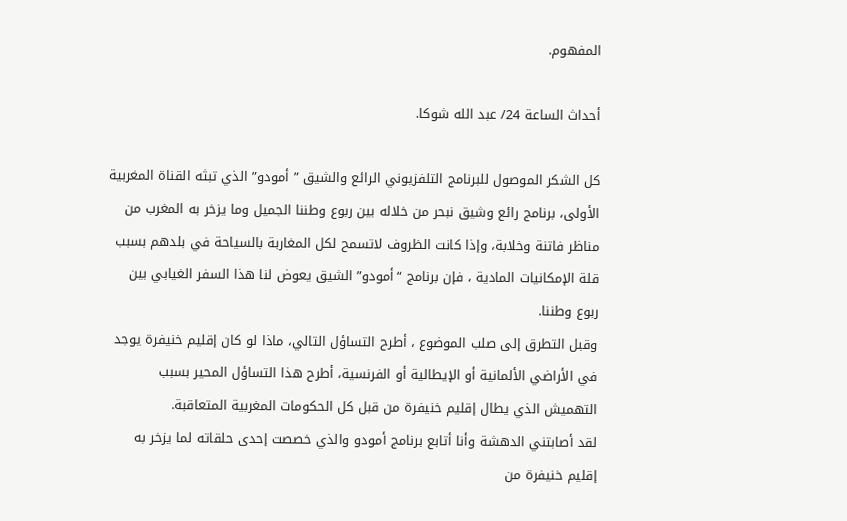المفهوم.

أحداث الساعة 24/ عبد الله شوكا.

كل الشكر الموصول للبرنامج التلفزيوني الرائع والشيق ” أمودو” الذي تبثه القناة المغربية الأولى، برنامج رائع وشيق نبحر من خلاله بين ربوع وطننا الجميل وما يزخر به المغرب من مناظر فاتنة وخلابة، وإذا كانت الظروف لاتسمح لكل المغاربة بالسياحة في بلدهم بسبب قلة الإمكانيات المادية ، فإن برنامج “أمودو” الشيق يعوض لنا هذا السفر الغيابي بين ربوع وطننا.
وقبل التطرق إلى صلب الموضوع ، أطرح التساؤل التالي، ماذا لو كان إقليم خنيفرة يوجد في الأراضي الألمانية أو الإيطالية أو الفرنسية، أطرح هذا التساؤل المحير بسبب التهميش الذي يطال إقليم خنيفرة من قبل كل الحكومات المغربية المتعاقبة.
لقد أصابتني الدهشة وأنا أتابع برنامج أمودو والذي خصصت إحدى حلقاته لما يزخر به إقليم خنيفرة من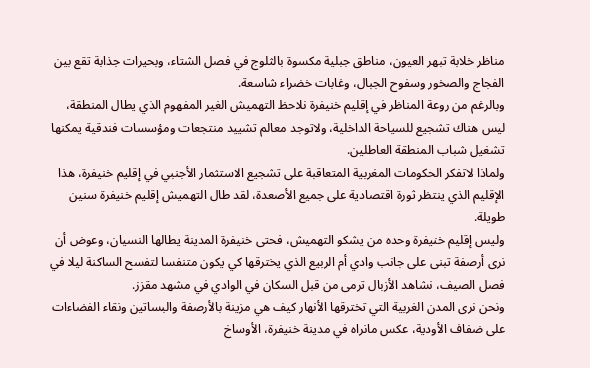مناظر خلابة تبهر العيون، مناطق جبلية مكسوة بالثلوج في فصل الشتاء، وبحيرات جذابة تقع بين الفجاج والصخور وسفوح الجبال، وغابات خضراء شاسعة.
وبالرغم من روعة المناظر في إقليم خنيفرة نلاحظ التهميش الغير المفهوم الذي يطال المنطقة، ليس هناك تشجيع للسياحة الداخلية، ولاتوجد معالم تشييد منتجعات ومؤسسات فندقية يمكنها تشغيل شباب المنطقة العاطلين.
ولماذا لاتفكر الحكومات المغربية المتعاقبة على تشجيع الاستثمار الأجنبي في إقليم خنيفرة، هذا الإقليم الذي ينتظر ثورة اقتصادية على جميع الأصعدة، لقد طال التهميش إقليم خنيفرة سنين طويلة.
وليس إقليم خنيفرة وحده من يشكو التهميش، فحتى خنيفرة المدينة يطالها النسيان، وعوض أن نرى أرصفة تبنى على جانب وادي أم الربيع الذي يخترقها كي يكون متنفسا لتفسح الساكنة ليلا في فصل الصيف، نشاهد الأزبال ترمى من قبل السكان في الوادي في مشهد مقزز.
ونحن نرى المدن الغربية التي تخترقها الأنهار كيف هي مزينة بالأرصفة والبساتين ونقاء الفضاءات على ضفاف الأودية، عكس مانراه في مدينة خنيفرة، الأوساخ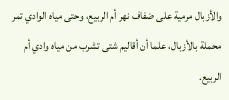والأزبال مرمية على ضفاف نهر أم الربيع، وحتى مياه الوادي تمر محملة بالأزبال، علما أن أقاليم شتى تشرب من مياه وادي أم الربيع.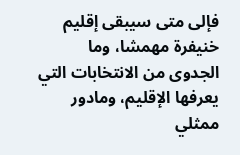فإلى متى سيبقى إقليم خنيفرة مهمشا، وما الجدوى من الانتخابات التي يعرفها الإقليم، ومادور ممثلي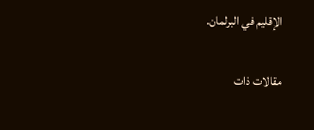الإقليم في البرلمان.

مقالات ذات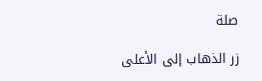صلة

زر الذهاب إلى الأعلى